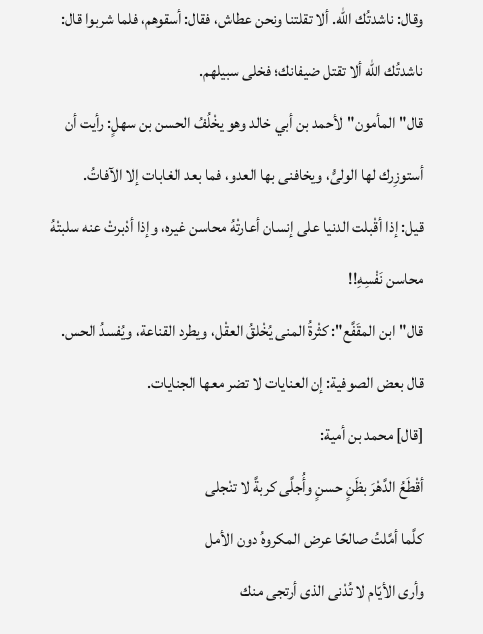وقال: ناشدتُك الله. ألا تقلتنا ونحن عطاش، فقال: أسقوهم، فلما شربوا قال: ناشدتُك الله ألا تقتل ضيفانك؛ فخلى سبيلهم.
قال"المأمون"لأحمد بن أبي خالد وهو يخْلُفُ الحسن بن سهلٍ: رأيت أن أستوزِرك لها الولىُّ، ويخافنى بها العدو، فما بعد الغابات إلا الآفاتُ.
قيل: إذا أقْبلت الدنيا على إنسان أعارتْهُ محاسن غيره، وإذا أدْبرتْ عنه سلبتْهُ محاسن نَفْسِهِ!!
قال"ابن المقَفَّع": كثْرةُ المنى يُخْلقُ العقْل، ويطرد القناعة، ويُفسدُ الحس.
قال بعض الصوفية: إن العنايات لا تضر معها الجنايات.
[قال] محمد بن أمية:
أقْطَعُ الدَّهْرَ بظَنٍ حسنٍ وأُجلَّى كربةَّ لا تنْجلى
كلَّما أمَّلتُ صالحًا عرض المكروهُ دون الأمل
وأرى الأيّام لا تُدْنى الذى أرتجى منك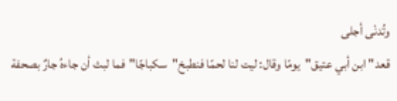وتُدنْى أجلى
قعد"ابن أبي عتيق"يومًا وقال: ليت لنا لحمًا فنطبخ"سكباجًا"فما لبث أن جاءهُ جارٌ بصحفة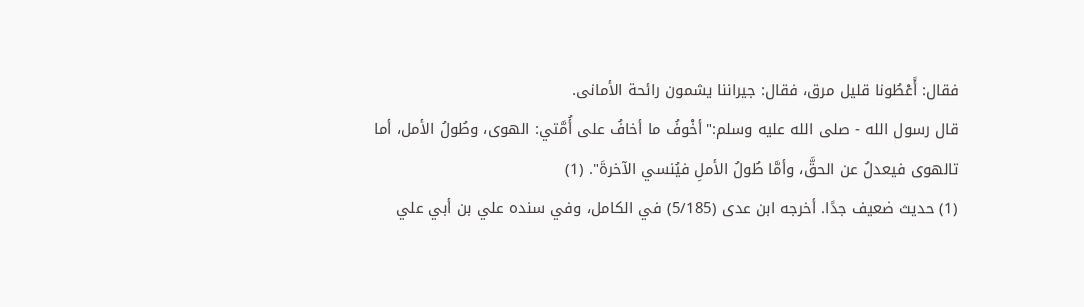فقال: أًعْطُونا قليل مرق، فقال: جيراننا يشمون رائحة الأمانى.
قال رسول الله - صلى الله عليه وسلم:"أخْوفُ ما أخافُ على أُمَّتي: الهوى، وطُولُ الأمل، أما تالهوى فيعدلُ عن الحقَّ، وأمَّا طُولُ الأملِ فيُنسي الآخرةَ". (1)
(1) حديث ضعيف جدًا. أخرجه ابن عدى (5/185) في الكامل، وفي سنده علي بن أبي علي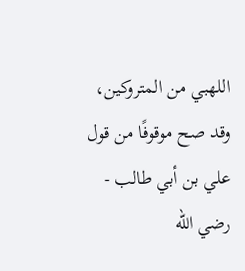اللهبي من المتروكين، وقد صح موقوفًا من قول علي بن أبي طالب - رضي الله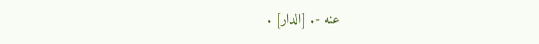عنه -. [الدار] .